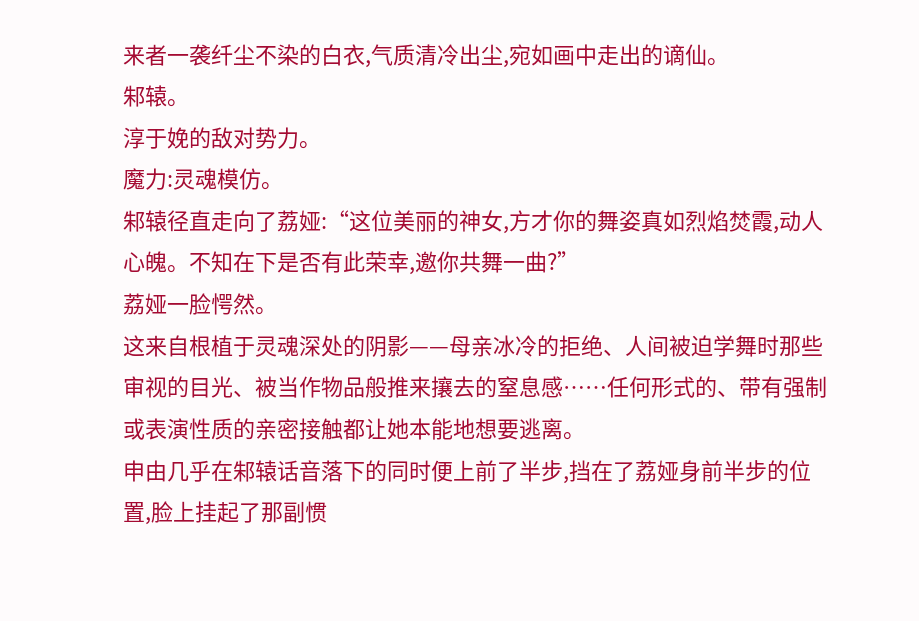来者一袭纤尘不染的白衣,气质清冷出尘,宛如画中走出的谪仙。
邾辕。
淳于娩的敌对势力。
魔力:灵魂模仿。
邾辕径直走向了荔娅:“这位美丽的神女,方才你的舞姿真如烈焰焚霞,动人心魄。不知在下是否有此荣幸,邀你共舞一曲?”
荔娅一脸愕然。
这来自根植于灵魂深处的阴影——母亲冰冷的拒绝、人间被迫学舞时那些审视的目光、被当作物品般推来攘去的窒息感……任何形式的、带有强制或表演性质的亲密接触都让她本能地想要逃离。
申由几乎在邾辕话音落下的同时便上前了半步,挡在了荔娅身前半步的位置,脸上挂起了那副惯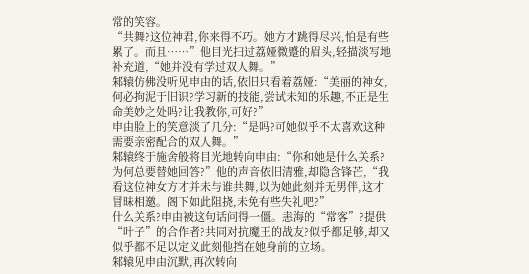常的笑容。
“共舞?这位神君,你来得不巧。她方才跳得尽兴,怕是有些累了。而且……”他目光扫过荔娅微蹙的眉头,轻描淡写地补充道,“她并没有学过双人舞。”
邾辕仿佛没听见申由的话,依旧只看着荔娅:“美丽的神女,何必拘泥于旧识?学习新的技能,尝试未知的乐趣,不正是生命美妙之处吗?让我教你,可好?”
申由脸上的笑意淡了几分:“是吗?可她似乎不太喜欢这种需要亲密配合的双人舞。”
邾辕终于施舍般将目光地转向申由:“你和她是什么关系?为何总要替她回答?”他的声音依旧清雅,却隐含锋芒,“我看这位神女方才并未与谁共舞,以为她此刻并无男伴,这才冒昧相邀。阁下如此阻挠,未免有些失礼吧?”
什么关系?申由被这句话问得一僵。恚海的“常客”?提供“叶子”的合作者?共同对抗魔王的战友?似乎都足够,却又似乎都不足以定义此刻他挡在她身前的立场。
邾辕见申由沉默,再次转向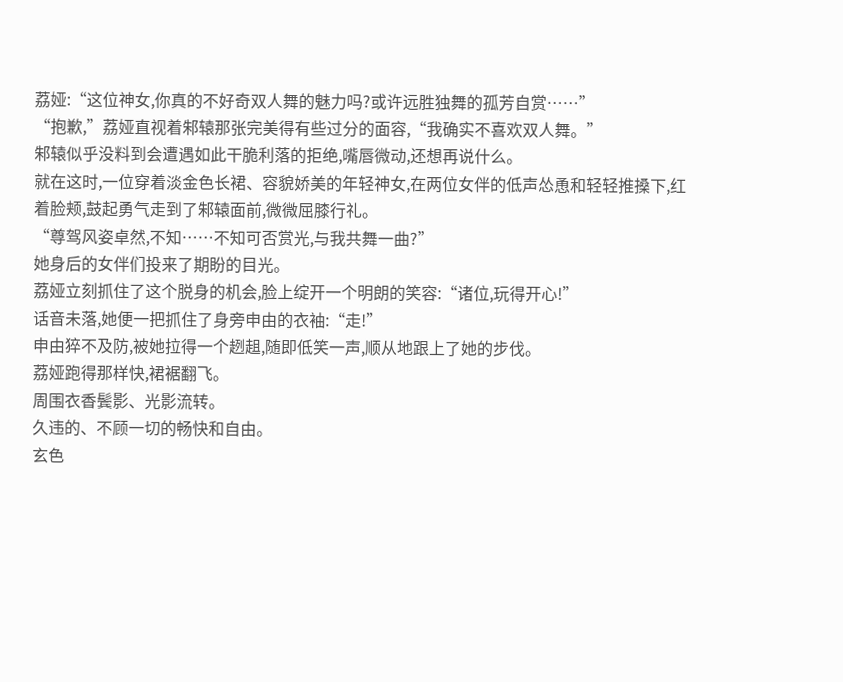荔娅:“这位神女,你真的不好奇双人舞的魅力吗?或许远胜独舞的孤芳自赏……”
“抱歉,”荔娅直视着邾辕那张完美得有些过分的面容,“我确实不喜欢双人舞。”
邾辕似乎没料到会遭遇如此干脆利落的拒绝,嘴唇微动,还想再说什么。
就在这时,一位穿着淡金色长裙、容貌娇美的年轻神女,在两位女伴的低声怂恿和轻轻推搡下,红着脸颊,鼓起勇气走到了邾辕面前,微微屈膝行礼。
“尊驾风姿卓然,不知……不知可否赏光,与我共舞一曲?”
她身后的女伴们投来了期盼的目光。
荔娅立刻抓住了这个脱身的机会,脸上绽开一个明朗的笑容:“诸位,玩得开心!”
话音未落,她便一把抓住了身旁申由的衣袖:“走!”
申由猝不及防,被她拉得一个趔趄,随即低笑一声,顺从地跟上了她的步伐。
荔娅跑得那样快,裙裾翻飞。
周围衣香鬓影、光影流转。
久违的、不顾一切的畅快和自由。
玄色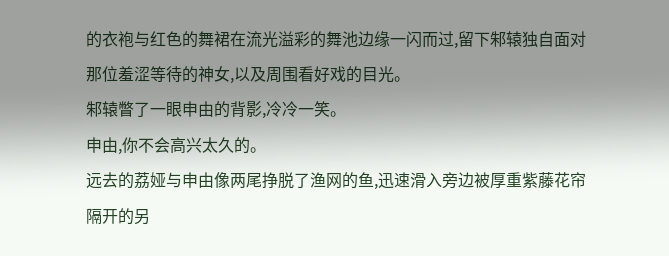的衣袍与红色的舞裙在流光溢彩的舞池边缘一闪而过,留下邾辕独自面对那位羞涩等待的神女,以及周围看好戏的目光。
邾辕瞥了一眼申由的背影,冷冷一笑。
申由,你不会高兴太久的。
远去的荔娅与申由像两尾挣脱了渔网的鱼,迅速滑入旁边被厚重紫藤花帘隔开的另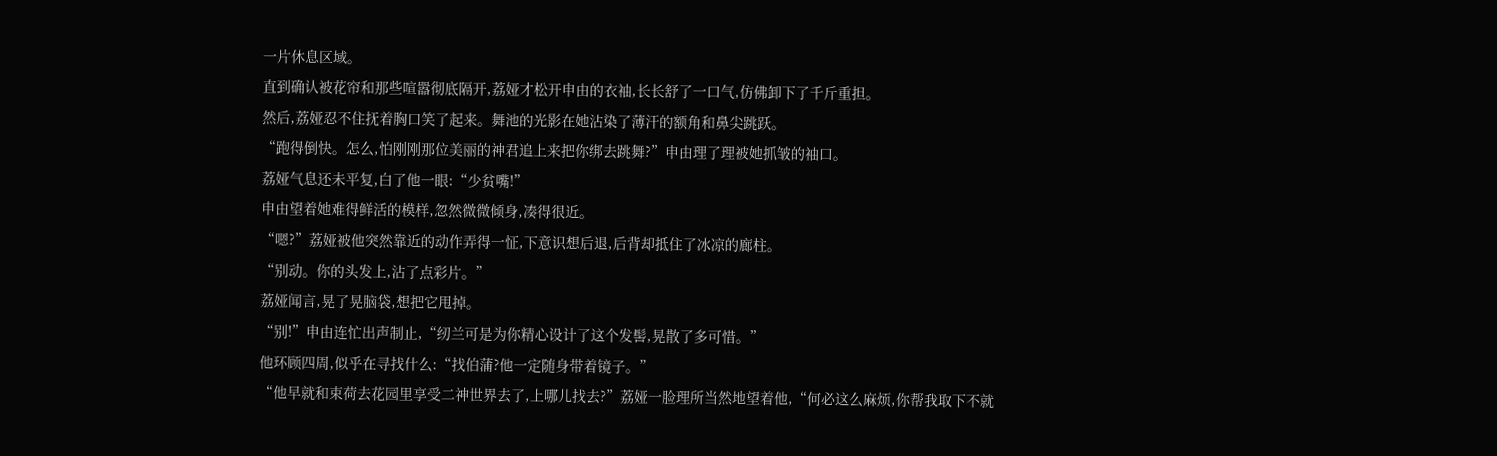一片休息区域。
直到确认被花帘和那些喧嚣彻底隔开,荔娅才松开申由的衣袖,长长舒了一口气,仿佛卸下了千斤重担。
然后,荔娅忍不住抚着胸口笑了起来。舞池的光影在她沾染了薄汗的额角和鼻尖跳跃。
“跑得倒快。怎么,怕刚刚那位美丽的神君追上来把你绑去跳舞?”申由理了理被她抓皱的袖口。
荔娅气息还未平复,白了他一眼:“少贫嘴!”
申由望着她难得鲜活的模样,忽然微微倾身,凑得很近。
“嗯?”荔娅被他突然靠近的动作弄得一怔,下意识想后退,后背却抵住了冰凉的廊柱。
“别动。你的头发上,沾了点彩片。”
荔娅闻言,晃了晃脑袋,想把它甩掉。
“别!”申由连忙出声制止,“纫兰可是为你精心设计了这个发髻,晃散了多可惜。”
他环顾四周,似乎在寻找什么:“找伯蒲?他一定随身带着镜子。”
“他早就和束荷去花园里享受二神世界去了,上哪儿找去?”荔娅一脸理所当然地望着他,“何必这么麻烦,你帮我取下不就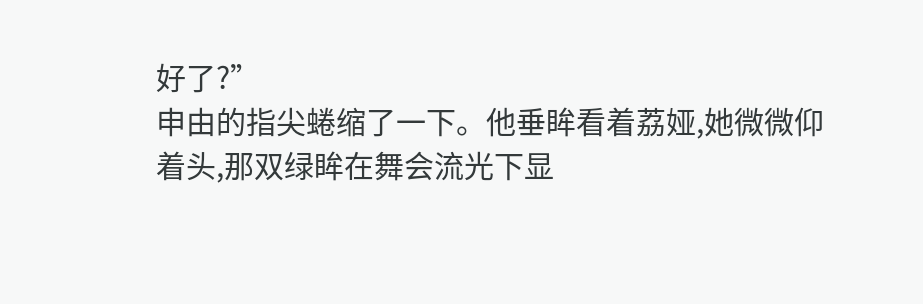好了?”
申由的指尖蜷缩了一下。他垂眸看着荔娅,她微微仰着头,那双绿眸在舞会流光下显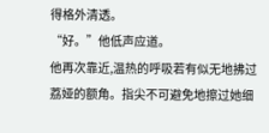得格外清透。
“好。”他低声应道。
他再次靠近,温热的呼吸若有似无地拂过荔娅的额角。指尖不可避免地擦过她细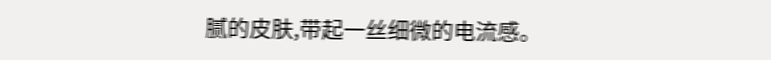腻的皮肤,带起一丝细微的电流感。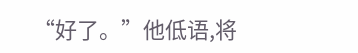“好了。”他低语,将